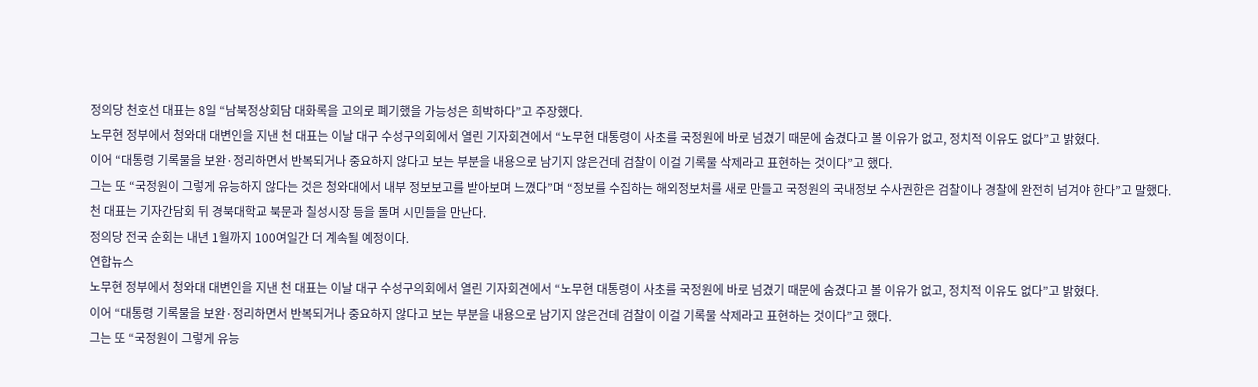정의당 천호선 대표는 8일 “남북정상회담 대화록을 고의로 폐기했을 가능성은 희박하다”고 주장했다.
노무현 정부에서 청와대 대변인을 지낸 천 대표는 이날 대구 수성구의회에서 열린 기자회견에서 “노무현 대통령이 사초를 국정원에 바로 넘겼기 때문에 숨겼다고 볼 이유가 없고, 정치적 이유도 없다”고 밝혔다.
이어 “대통령 기록물을 보완·정리하면서 반복되거나 중요하지 않다고 보는 부분을 내용으로 남기지 않은건데 검찰이 이걸 기록물 삭제라고 표현하는 것이다”고 했다.
그는 또 “국정원이 그렇게 유능하지 않다는 것은 청와대에서 내부 정보보고를 받아보며 느꼈다”며 “정보를 수집하는 해외정보처를 새로 만들고 국정원의 국내정보 수사권한은 검찰이나 경찰에 완전히 넘겨야 한다”고 말했다.
천 대표는 기자간담회 뒤 경북대학교 북문과 칠성시장 등을 돌며 시민들을 만난다.
정의당 전국 순회는 내년 1월까지 100여일간 더 계속될 예정이다.
연합뉴스
노무현 정부에서 청와대 대변인을 지낸 천 대표는 이날 대구 수성구의회에서 열린 기자회견에서 “노무현 대통령이 사초를 국정원에 바로 넘겼기 때문에 숨겼다고 볼 이유가 없고, 정치적 이유도 없다”고 밝혔다.
이어 “대통령 기록물을 보완·정리하면서 반복되거나 중요하지 않다고 보는 부분을 내용으로 남기지 않은건데 검찰이 이걸 기록물 삭제라고 표현하는 것이다”고 했다.
그는 또 “국정원이 그렇게 유능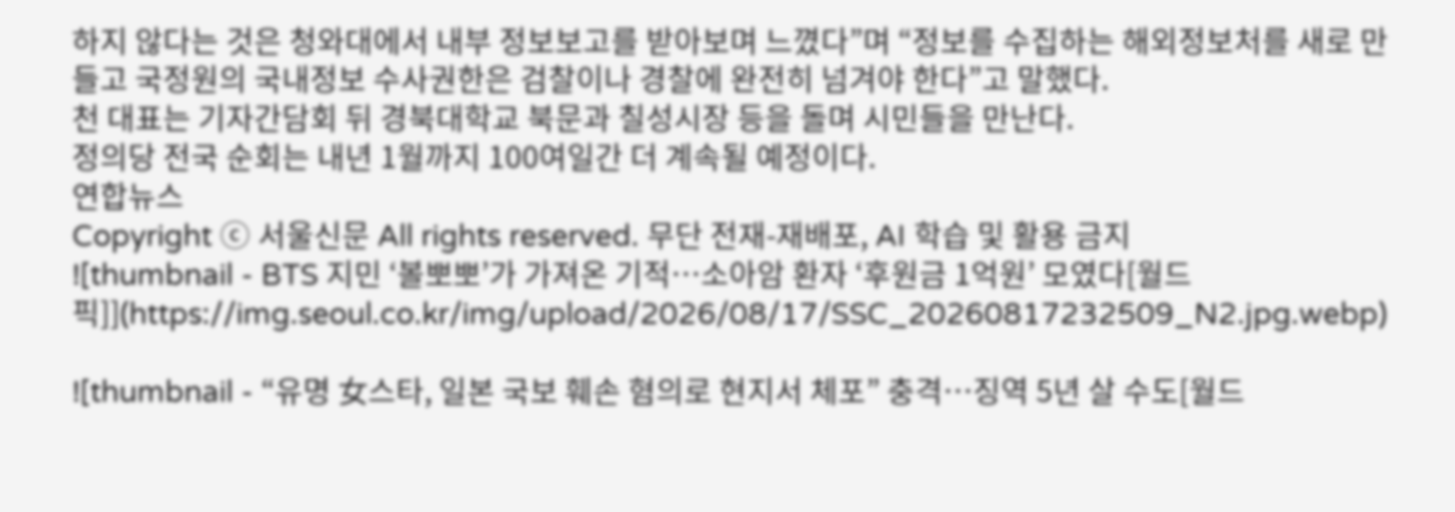하지 않다는 것은 청와대에서 내부 정보보고를 받아보며 느꼈다”며 “정보를 수집하는 해외정보처를 새로 만들고 국정원의 국내정보 수사권한은 검찰이나 경찰에 완전히 넘겨야 한다”고 말했다.
천 대표는 기자간담회 뒤 경북대학교 북문과 칠성시장 등을 돌며 시민들을 만난다.
정의당 전국 순회는 내년 1월까지 100여일간 더 계속될 예정이다.
연합뉴스
Copyright ⓒ 서울신문 All rights reserved. 무단 전재-재배포, AI 학습 및 활용 금지
![thumbnail - BTS 지민 ‘볼뽀뽀’가 가져온 기적…소아암 환자 ‘후원금 1억원’ 모였다[월드픽]](https://img.seoul.co.kr/img/upload/2026/08/17/SSC_20260817232509_N2.jpg.webp)

![thumbnail - “유명 女스타, 일본 국보 훼손 혐의로 현지서 체포” 충격…징역 5년 살 수도[월드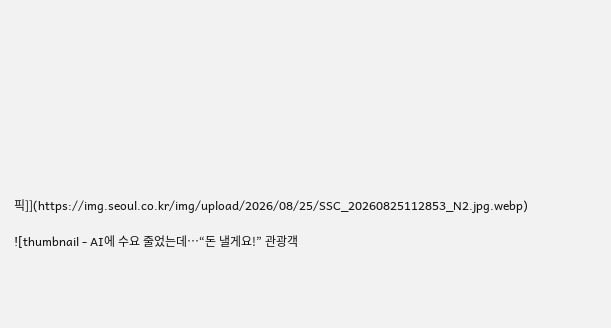픽]](https://img.seoul.co.kr/img/upload/2026/08/25/SSC_20260825112853_N2.jpg.webp)

![thumbnail - AI에 수요 줄었는데…“돈 낼게요!” 관광객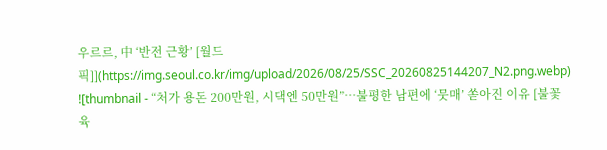우르르, 中 ‘반전 근황’ [월드픽]](https://img.seoul.co.kr/img/upload/2026/08/25/SSC_20260825144207_N2.png.webp)
![thumbnail - “처가 용돈 200만원, 시댁엔 50만원”…불평한 남편에 ‘뭇매’ 쏟아진 이유 [불꽃육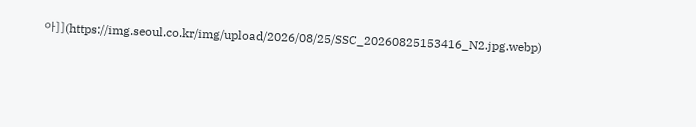아]](https://img.seoul.co.kr/img/upload/2026/08/25/SSC_20260825153416_N2.jpg.webp)